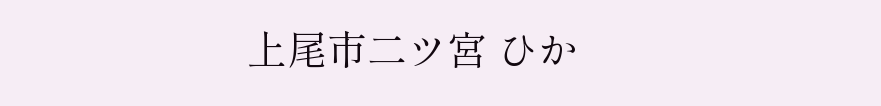上尾市二ツ宮 ひか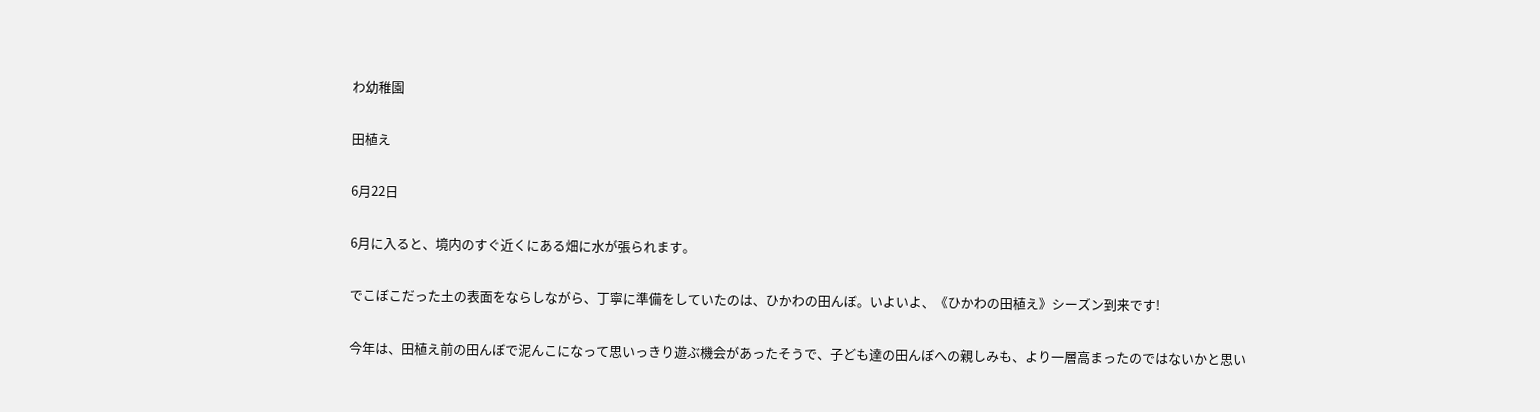わ幼稚園

田植え

6月22日

6月に入ると、境内のすぐ近くにある畑に水が張られます。

でこぼこだった土の表面をならしながら、丁寧に準備をしていたのは、ひかわの田んぼ。いよいよ、《ひかわの田植え》シーズン到来です!

今年は、田植え前の田んぼで泥んこになって思いっきり遊ぶ機会があったそうで、子ども達の田んぼへの親しみも、より一層高まったのではないかと思い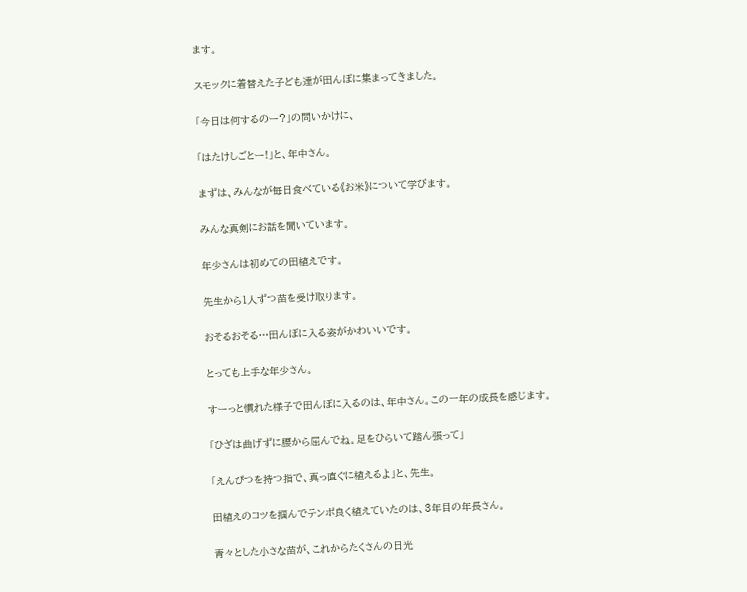ます。

スモックに着替えた子ども達が田んぼに集まってきました。

「今日は何するのー?」の問いかけに、

「はたけしごとー!」と、年中さん。

まずは、みんなが毎日食べている《お米》について学びます。

みんな真剣にお話を聞いています。

年少さんは初めての田植えです。

先生から1人ずつ苗を受け取ります。

おそるおそる…田んぼに入る姿がかわいいです。

とっても上手な年少さん。

すーっと慣れた様子で田んぼに入るのは、年中さん。この一年の成長を感じます。

「ひざは曲げずに腰から屈んでね。足をひらいて踏ん張って」

「えんぴつを持つ指で、真っ直ぐに植えるよ」と、先生。

田植えのコツを掴んでテンポ良く植えていたのは、3年目の年長さん。

青々とした小さな苗が、これからたくさんの日光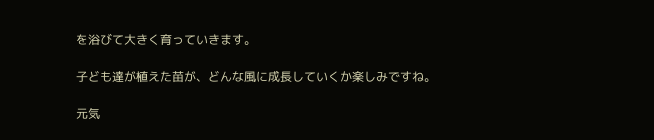を浴びて大きく育っていきます。

子ども達が植えた苗が、どんな風に成長していくか楽しみですね。

元気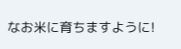なお米に育ちますように!